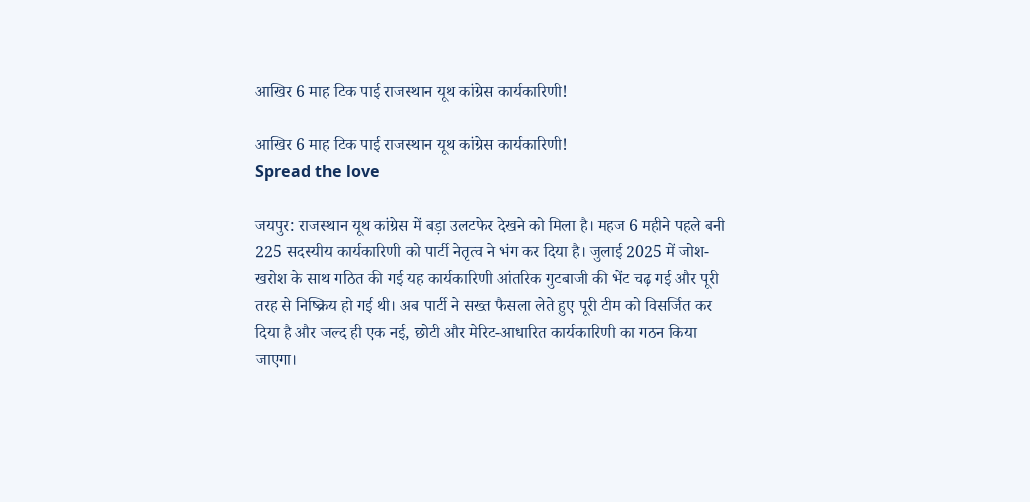आखिर 6 माह टिक पाई राजस्थान यूथ कांग्रेस कार्यकारिणी!

आखिर 6 माह टिक पाई राजस्थान यूथ कांग्रेस कार्यकारिणी!
Spread the love

जयपुर: राजस्थान यूथ कांग्रेस में बड़ा उलटफेर देखने को मिला है। महज 6 महीने पहले बनी 225 सदस्यीय कार्यकारिणी को पार्टी नेतृत्व ने भंग कर दिया है। जुलाई 2025 में जोश-खरोश के साथ गठित की गई यह कार्यकारिणी आंतरिक गुटबाजी की भेंट चढ़ गई और पूरी तरह से निष्क्रिय हो गई थी। अब पार्टी ने सख्त फैसला लेते हुए पूरी टीम को विसर्जित कर दिया है और जल्द ही एक नई, छोटी और मेरिट-आधारित कार्यकारिणी का गठन किया जाएगा।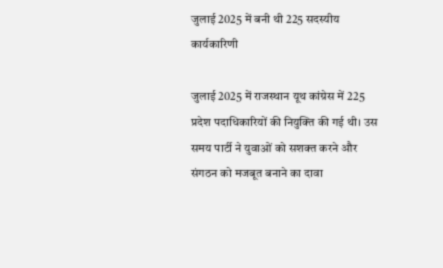जुलाई 2025 में बनी थी 225 सदस्यीय कार्यकारिणी

जुलाई 2025 में राजस्थान यूथ कांग्रेस में 225 प्रदेश पदाधिकारियों की नियुक्ति की गई थी। उस समय पार्टी ने युवाओं को सशक्त करने और संगठन को मजबूत बनाने का दावा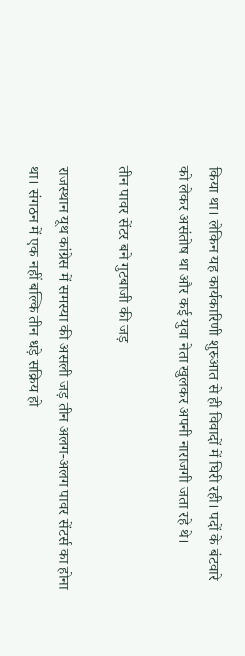किया था। लेकिन यह कार्यकारिणी शुरुआत से ही विवादों में घिरी रही। पदों के बंटवारे को लेकर असंतोष था और कई युवा नेता खुलकर अपनी नाराजगी जता रहे थे।

तीन पावर सेंटर बने गुटबाजी की जड़

राजस्थान यूथ कांग्रेस में समस्या की असली जड़ तीन अलग-अलग पावर सेंटर्स का होना था। संगठन में एक नहीं बल्कि तीन धड़े सक्रिय हो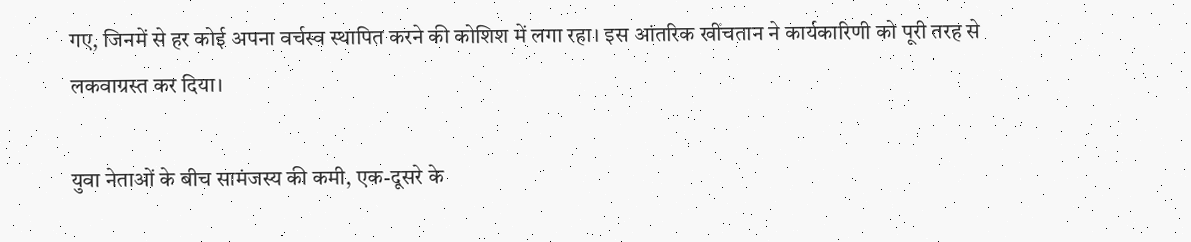गए, जिनमें से हर कोई अपना वर्चस्व स्थापित करने की कोशिश में लगा रहा। इस आंतरिक खींचतान ने कार्यकारिणी को पूरी तरह से लकवाग्रस्त कर दिया।

युवा नेताओं के बीच सामंजस्य की कमी, एक-दूसरे के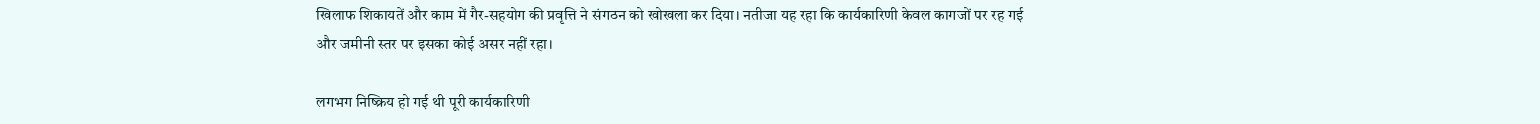खिलाफ शिकायतें और काम में गैर-सहयोग की प्रवृत्ति ने संगठन को खोखला कर दिया। नतीजा यह रहा कि कार्यकारिणी केवल कागजों पर रह गई और जमीनी स्तर पर इसका कोई असर नहीं रहा।

लगभग निष्क्रिय हो गई थी पूरी कार्यकारिणी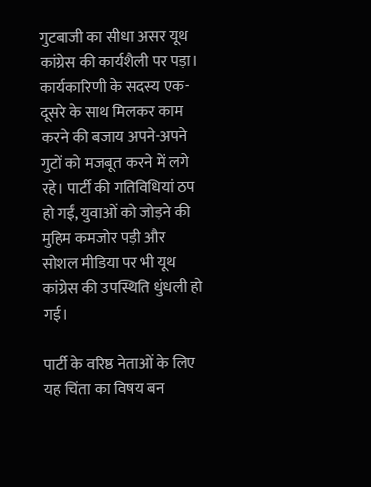गुटबाजी का सीधा असर यूथ कांग्रेस की कार्यशैली पर पड़ा। कार्यकारिणी के सदस्य एक-दूसरे के साथ मिलकर काम करने की बजाय अपने-अपने गुटों को मजबूत करने में लगे रहे। पार्टी की गतिविधियां ठप हो गईं, युवाओं को जोड़ने की मुहिम कमजोर पड़ी और सोशल मीडिया पर भी यूथ कांग्रेस की उपस्थिति धुंधली हो गई।

पार्टी के वरिष्ठ नेताओं के लिए यह चिंता का विषय बन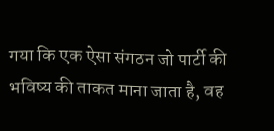गया कि एक ऐसा संगठन जो पार्टी की भविष्य की ताकत माना जाता है, वह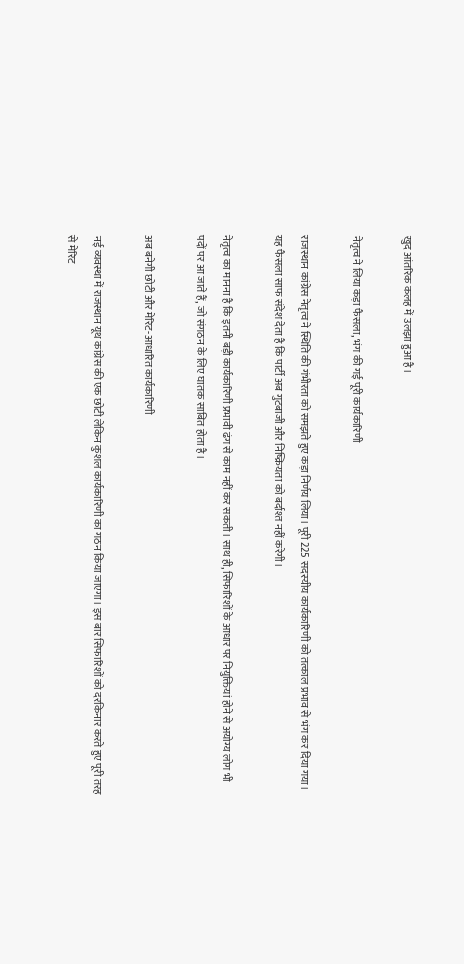खुद आंतरिक कलह में उलझा हुआ है।

नेतृत्व ने लिया कड़ा फैसला, भंग की गई पूरी कार्यकारिणी

राजस्थान कांग्रेस नेतृत्व ने स्थिति की गंभीरता को समझते हुए कड़ा निर्णय लिया। पूरी 225 सदस्यीय कार्यकारिणी को तत्काल प्रभाव से भंग कर दिया गया। यह फैसला साफ संदेश देता है कि पार्टी अब गुटबाजी और निष्क्रियता को बर्दाश्त नहीं करेगी।

नेतृत्व का मानना है कि इतनी बड़ी कार्यकारिणी प्रभावी ढंग से काम नहीं कर सकती। साथ ही, सिफारिशों के आधार पर नियुक्तियां होने से अयोग्य लोग भी पदों पर आ जाते हैं, जो संगठन के लिए घातक साबित होता है।

अब बनेगी छोटी और मेरिट-आधारित कार्यकारिणी

नई व्यवस्था में राजस्थान यूथ कांग्रेस की एक छोटी लेकिन कुशल कार्यकारिणी का गठन किया जाएगा। इस बार सिफारिशों को दरकिनार करते हुए पूरी तरह से मेरिट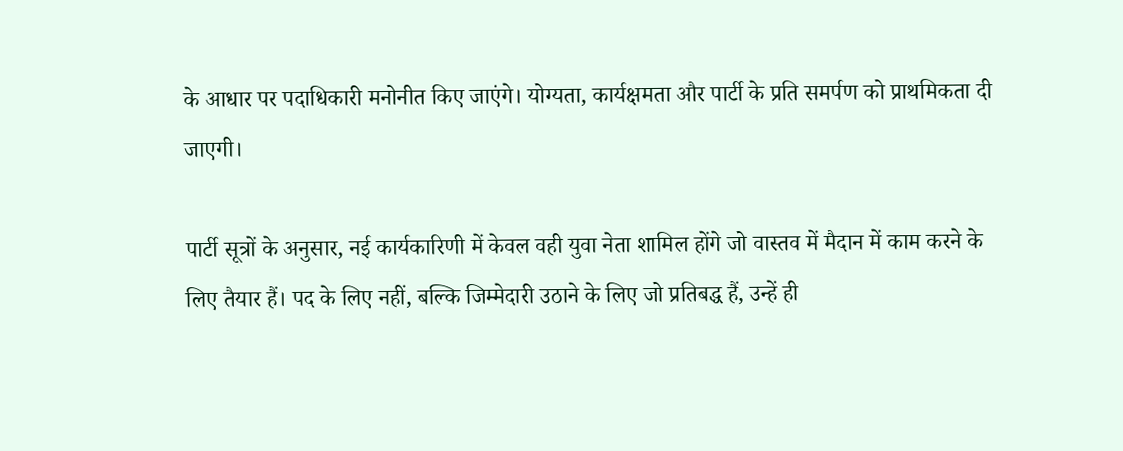के आधार पर पदाधिकारी मनोनीत किए जाएंगे। योग्यता, कार्यक्षमता और पार्टी के प्रति समर्पण को प्राथमिकता दी जाएगी।

पार्टी सूत्रों के अनुसार, नई कार्यकारिणी में केवल वही युवा नेता शामिल होंगे जो वास्तव में मैदान में काम करने के लिए तैयार हैं। पद के लिए नहीं, बल्कि जिम्मेदारी उठाने के लिए जो प्रतिबद्ध हैं, उन्हें ही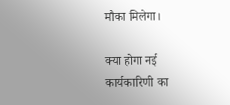मौका मिलेगा।

क्या होगा नई कार्यकारिणी का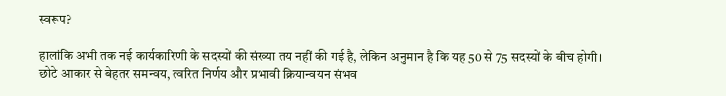स्वरूप?

हालांकि अभी तक नई कार्यकारिणी के सदस्यों की संख्या तय नहीं की गई है, लेकिन अनुमान है कि यह 50 से 75 सदस्यों के बीच होगी। छोटे आकार से बेहतर समन्वय, त्वरित निर्णय और प्रभावी क्रियान्वयन संभव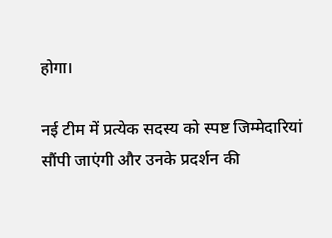होगा।

नई टीम में प्रत्येक सदस्य को स्पष्ट जिम्मेदारियां सौंपी जाएंगी और उनके प्रदर्शन की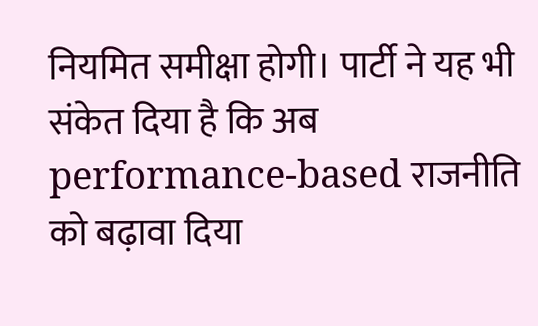नियमित समीक्षा होगी। पार्टी ने यह भी संकेत दिया है कि अब performance-based राजनीति को बढ़ावा दिया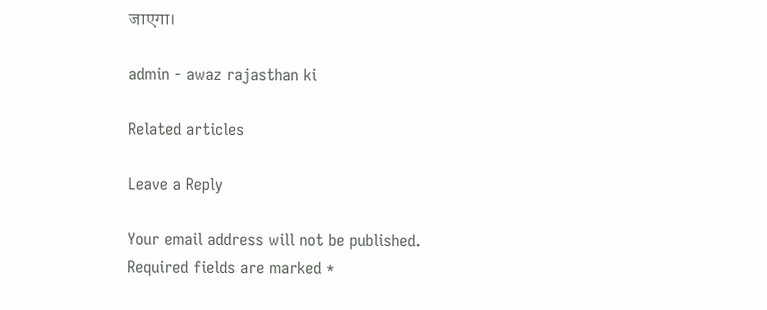जाएगा।

admin - awaz rajasthan ki

Related articles

Leave a Reply

Your email address will not be published. Required fields are marked *